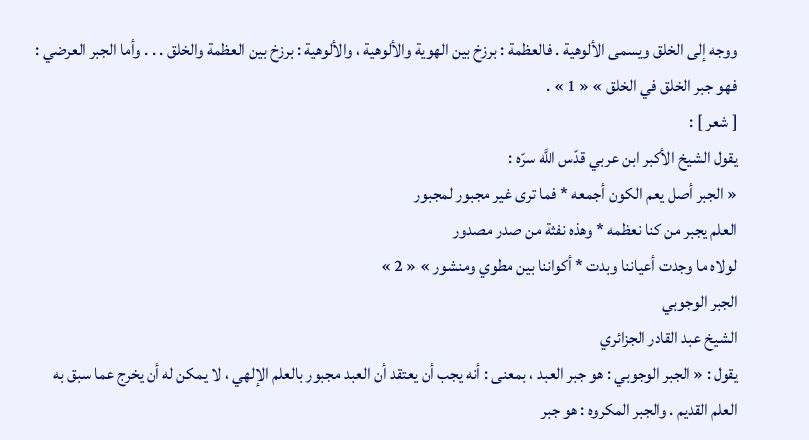ووجه إلى الخلق ويسمى الألوهية . فالعظمة : برزخ بين الهوية والألوهية ، والألوهية : برزخ بين العظمة والخلق . . . وأما الجبر العرضي : فهو جبر الخلق في الخلق » « 1 » .
[ شعر ] :
يقول الشيخ الأكبر ابن عربي قدّس اللَّه سرّه :
« الجبر أصل يعم الكون أجمعه * فما ترى غير مجبور لمجبور
العلم يجبر من كنا نعظمه * وهذه نفثة من صدر مصدور
لولاه ما وجدت أعياننا وبدت * أكواننا بين مطوي ومنشور » « 2 »
الجبر الوجوبي
الشيخ عبد القادر الجزائري
يقول : « الجبر الوجوبي : هو جبر العبد ، بمعنى : أنه يجب أن يعتقد أن العبد مجبور بالعلم الإلهي ، لا يمكن له أن يخرج عما سبق به العلم القديم . والجبر المكروه : هو جبر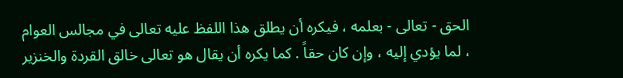الحق - تعالى - بعلمه ، فيكره أن يطلق هذا اللفظ عليه تعالى في مجالس العوام ، لما يؤدي إليه ، وإن كان حقاً . كما يكره أن يقال هو تعالى خالق القردة والخنزير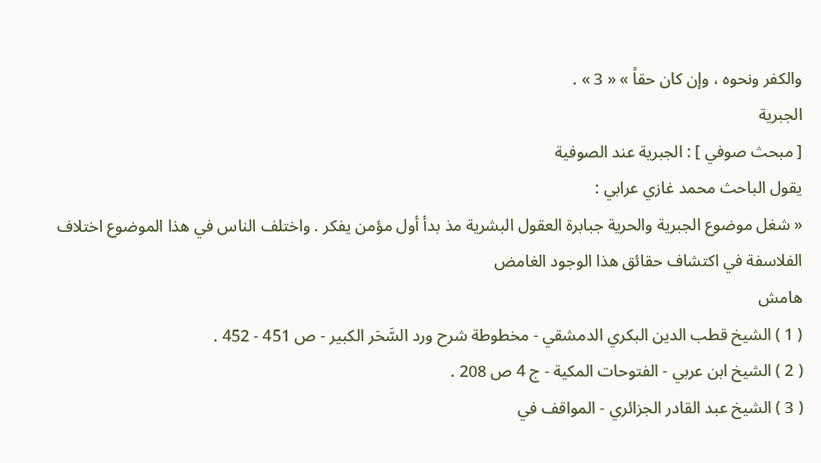والكفر ونحوه ، وإن كان حقاً » « 3 » .
الجبرية
[ مبحث صوفي ] : الجبرية عند الصوفية
يقول الباحث محمد غازي عرابي :
« شغل موضوع الجبرية والحرية جبابرة العقول البشرية مذ بدأ أول مؤمن يفكر . واختلف الناس في هذا الموضوع اختلاف الفلاسفة في اكتشاف حقائق هذا الوجود الغامض
هامش
( 1 ) الشيخ قطب الدين البكري الدمشقي - مخطوطة شرح ورد السَّحَر الكبير - ص 451 - 452 .
( 2 ) الشيخ ابن عربي - الفتوحات المكية - ج 4 ص 208 .
( 3 ) الشيخ عبد القادر الجزائري - المواقف في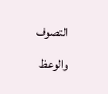التصوف والوعظ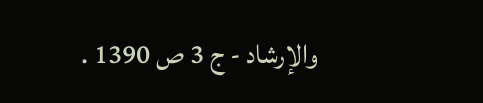والإرشاد - ج 3 ص 1390 .